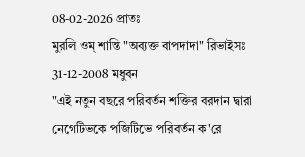08-02-2026 প্রাতঃ
মুরলি ওম্ শান্তি "অব্যক্ত বাপদাদা" রিভাইসঃ
31-12-2008 মধুবন
"এই নতুন বছরে পরিবর্তন শক্তির বরদান দ্বারা
নেগেটিভকে পজিটিভে পরিবর্তন ক'রে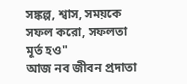সঙ্কল্প, শ্বাস, সময়কে সফল করো, সফলতা মূর্ত হও"
আজ নব জীবন প্রদাতা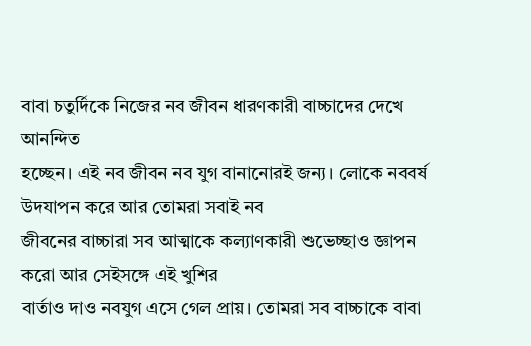বাবা চতুর্দিকে নিজের নব জীবন ধারণকারী বাচ্চাদের দেখে আনন্দিত
হচ্ছেন। এই নব জীবন নব যুগ বানানোরই জন্য। লোকে নববর্ষ উদযাপন করে আর তোমরা সবাই নব
জীবনের বাচ্চারা সব আত্মাকে কল্যাণকারী শুভেচ্ছাও জ্ঞাপন করো আর সেইসঙ্গে এই খুশির
বার্তাও দাও নবযুগ এসে গেল প্রায়। তোমরা সব বাচ্চাকে বাবা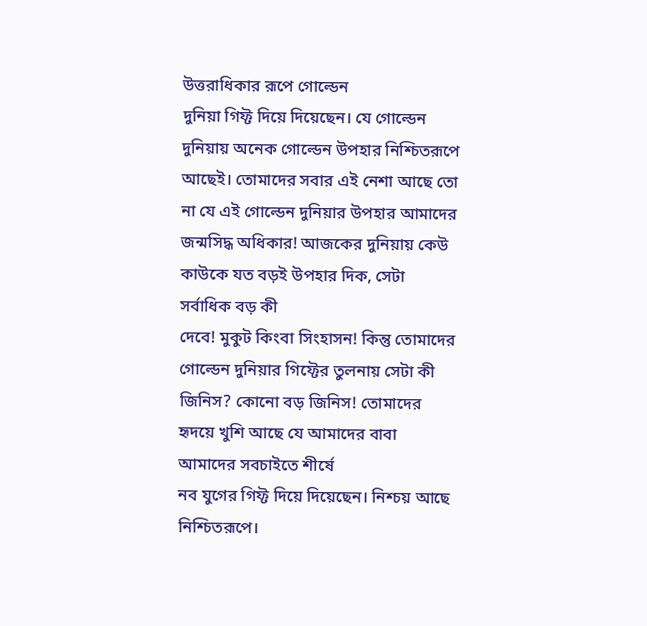উত্তরাধিকার রূপে গোল্ডেন
দুনিয়া গিফ্ট দিয়ে দিয়েছেন। যে গোল্ডেন দুনিয়ায় অনেক গোল্ডেন উপহার নিশ্চিতরূপে
আছেই। তোমাদের সবার এই নেশা আছে তো না যে এই গোল্ডেন দুনিয়ার উপহার আমাদের
জন্মসিদ্ধ অধিকার! আজকের দুনিয়ায় কেউ কাউকে যত বড়ই উপহার দিক, সেটা সর্বাধিক বড় কী
দেবে! মুকুট কিংবা সিংহাসন! কিন্তু তোমাদের গোল্ডেন দুনিয়ার গিফ্টের তুলনায় সেটা কী
জিনিস? কোনো বড় জিনিস! তোমাদের হৃদয়ে খুশি আছে যে আমাদের বাবা আমাদের সবচাইতে শীর্ষে
নব যুগের গিফ্ট দিয়ে দিয়েছেন। নিশ্চয় আছে নিশ্চিতরূপে।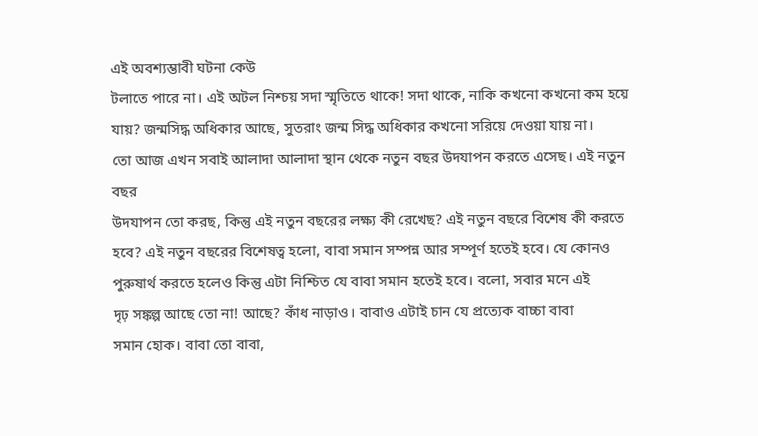এই অবশ্যম্ভাবী ঘটনা কেউ
টলাতে পারে না। এই অটল নিশ্চয় সদা স্মৃতিতে থাকে! সদা থাকে, নাকি কখনো কখনো কম হয়ে
যায়? জন্মসিদ্ধ অধিকার আছে, সুতরাং জন্ম সিদ্ধ অধিকার কখনো সরিয়ে দেওয়া যায় না।
তো আজ এখন সবাই আলাদা আলাদা স্থান থেকে নতুন বছর উদযাপন করতে এসেছ। এই নতুন বছর
উদযাপন তো করছ, কিন্তু এই নতুন বছরের লক্ষ্য কী রেখেছ? এই নতুন বছরে বিশেষ কী করতে
হবে? এই নতুন বছরের বিশেষত্ব হলো, বাবা সমান সম্পন্ন আর সম্পূর্ণ হতেই হবে। যে কোনও
পুরুষার্থ করতে হলেও কিন্তু এটা নিশ্চিত যে বাবা সমান হতেই হবে। বলো, সবার মনে এই
দৃঢ় সঙ্কল্প আছে তো না! আছে? কাঁধ নাড়াও। বাবাও এটাই চান যে প্রত্যেক বাচ্চা বাবা
সমান হোক। বাবা তো বাবা,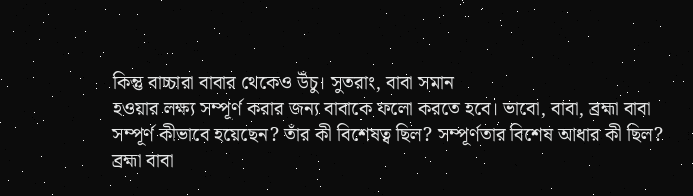কিন্তু বাচ্চারা বাবার থেকেও উঁচু। সুতরাং, বাবা সমান
হওয়ার লক্ষ্য সম্পূর্ণ করার জন্য বাবাকে ফলো করতে হবে। ভাবো, বাবা, ব্রহ্মা বাবা
সম্পূর্ণ কীভাবে হয়েছেন? তাঁর কী বিশেষত্ব ছিল? সম্পূর্ণতার বিশেষ আধার কী ছিল?
ব্রহ্মা বাবা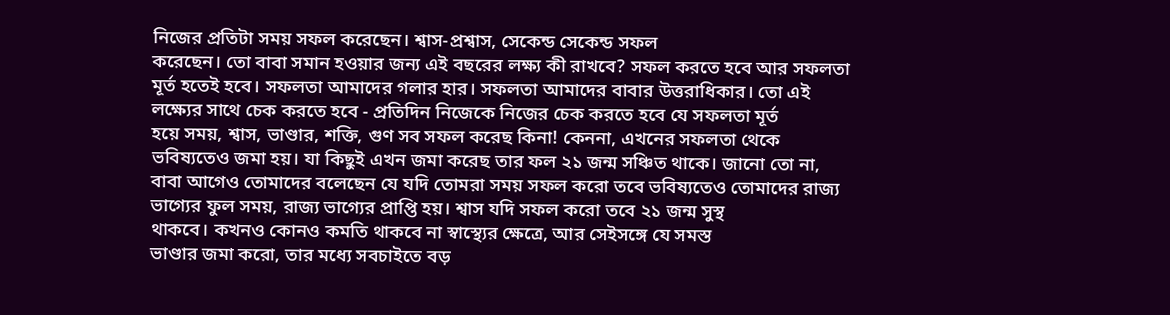নিজের প্রতিটা সময় সফল করেছেন। শ্বাস-প্রশ্বাস, সেকেন্ড সেকেন্ড সফল
করেছেন। তো বাবা সমান হওয়ার জন্য এই বছরের লক্ষ্য কী রাখবে? সফল করতে হবে আর সফলতা
মূর্ত হতেই হবে। সফলতা আমাদের গলার হার। সফলতা আমাদের বাবার উত্তরাধিকার। তো এই
লক্ষ্যের সাথে চেক করতে হবে - প্রতিদিন নিজেকে নিজের চেক করতে হবে যে সফলতা মূর্ত
হয়ে সময়, শ্বাস, ভাণ্ডার, শক্তি, গুণ সব সফল করেছ কিনা! কেননা, এখনের সফলতা থেকে
ভবিষ্যতেও জমা হয়। যা কিছুই এখন জমা করেছ তার ফল ২১ জন্ম সঞ্চিত থাকে। জানো তো না,
বাবা আগেও তোমাদের বলেছেন যে যদি তোমরা সময় সফল করো তবে ভবিষ্যতেও তোমাদের রাজ্য
ভাগ্যের ফুল সময়, রাজ্য ভাগ্যের প্রাপ্তি হয়। শ্বাস যদি সফল করো তবে ২১ জন্ম সুস্থ
থাকবে। কখনও কোনও কমতি থাকবে না স্বাস্থ্যের ক্ষেত্রে, আর সেইসঙ্গে যে সমস্ত
ভাণ্ডার জমা করো, তার মধ্যে সবচাইতে বড়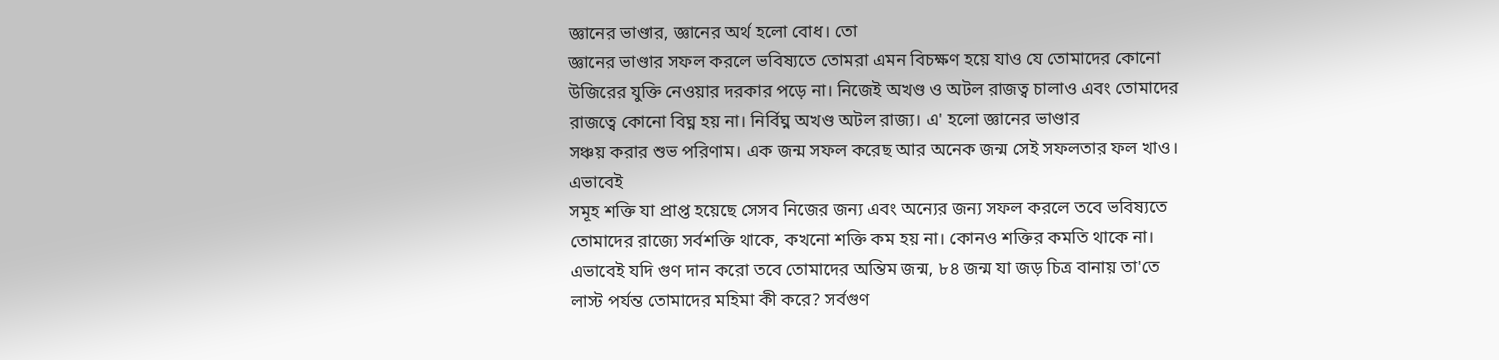জ্ঞানের ভাণ্ডার, জ্ঞানের অর্থ হলো বোধ। তো
জ্ঞানের ভাণ্ডার সফল করলে ভবিষ্যতে তোমরা এমন বিচক্ষণ হয়ে যাও যে তোমাদের কোনো
উজিরের যুক্তি নেওয়ার দরকার পড়ে না। নিজেই অখণ্ড ও অটল রাজত্ব চালাও এবং তোমাদের
রাজত্বে কোনো বিঘ্ন হয় না। নির্বিঘ্ন অখণ্ড অটল রাজ্য। এ' হলো জ্ঞানের ভাণ্ডার
সঞ্চয় করার শুভ পরিণাম। এক জন্ম সফল করেছ আর অনেক জন্ম সেই সফলতার ফল খাও। এভাবেই
সমূহ শক্তি যা প্রাপ্ত হয়েছে সেসব নিজের জন্য এবং অন্যের জন্য সফল করলে তবে ভবিষ্যতে
তোমাদের রাজ্যে সর্বশক্তি থাকে, কখনো শক্তি কম হয় না। কোনও শক্তির কমতি থাকে না।
এভাবেই যদি গুণ দান করো তবে তোমাদের অন্তিম জন্ম, ৮৪ জন্ম যা জড় চিত্র বানায় তা'তে
লাস্ট পর্যন্ত তোমাদের মহিমা কী করে? সর্বগুণ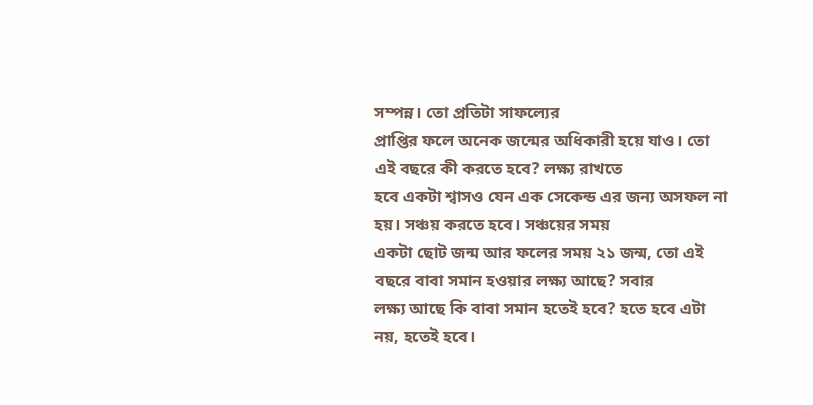সম্পন্ন। তো প্রতিটা সাফল্যের
প্রাপ্তির ফলে অনেক জন্মের অধিকারী হয়ে যাও। তো এই বছরে কী করতে হবে? লক্ষ্য রাখতে
হবে একটা শ্বাসও যেন এক সেকেন্ড এর জন্য অসফল না হয়। সঞ্চয় করতে হবে। সঞ্চয়ের সময়
একটা ছোট জন্ম আর ফলের সময় ২১ জন্ম, তো এই বছরে বাবা সমান হওয়ার লক্ষ্য আছে? সবার
লক্ষ্য আছে কি বাবা সমান হতেই হবে? হতে হবে এটা নয়, হতেই হবে।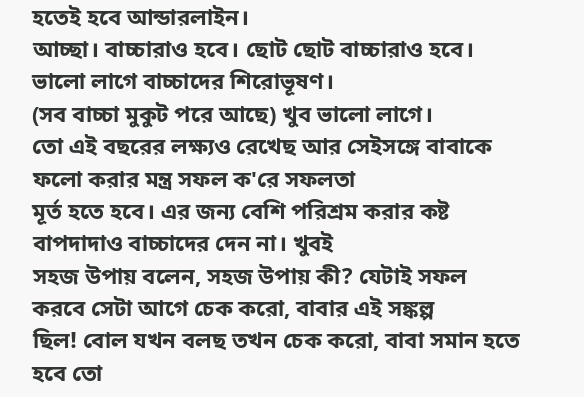হতেই হবে আন্ডারলাইন।
আচ্ছা। বাচ্চারাও হবে। ছোট ছোট বাচ্চারাও হবে। ভালো লাগে বাচ্চাদের শিরোভূষণ।
(সব বাচ্চা মুকুট পরে আছে) খুব ভালো লাগে।
তো এই বছরের লক্ষ্যও রেখেছ আর সেইসঙ্গে বাবাকে ফলো করার মন্ত্র সফল ক'রে সফলতা
মূর্ত হতে হবে। এর জন্য বেশি পরিশ্রম করার কষ্ট বাপদাদাও বাচ্চাদের দেন না। খুবই
সহজ উপায় বলেন, সহজ উপায় কী? যেটাই সফল করবে সেটা আগে চেক করো, বাবার এই সঙ্কল্প
ছিল! বোল যখন বলছ তখন চেক করো, বাবা সমান হতে হবে তো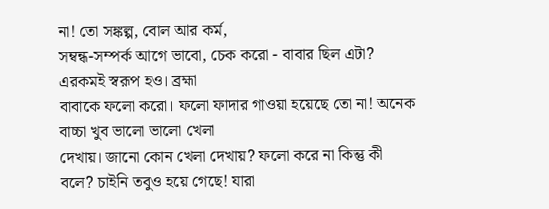না! তো সঙ্কল্প, বোল আর কর্ম,
সম্বন্ধ-সম্পর্ক আগে ভাবো, চেক করো - বাবার ছিল এটা? এরকমই স্বরূপ হও। ব্রহ্মা
বাবাকে ফলো করো। ফলো ফাদার গাওয়া হয়েছে তো না! অনেক বাচ্চা খুব ভালো ভালো খেলা
দেখায়। জানো কোন খেলা দেখায়? ফলো করে না কিন্তু কী বলে? চাইনি তবুও হয়ে গেছে! যারা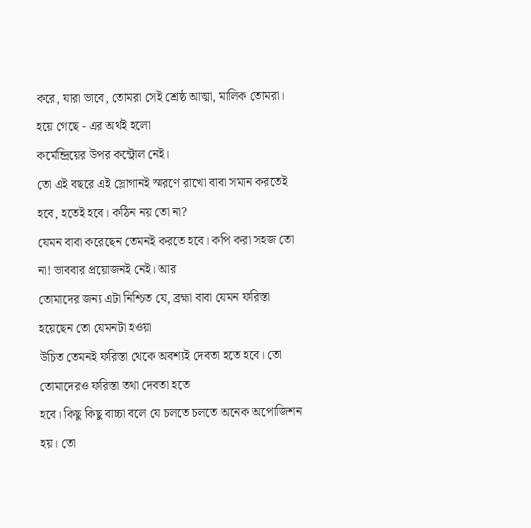করে, যারা ভাবে, তোমরা সেই শ্রেষ্ঠ আত্মা, মালিক তোমরা। হয়ে গেছে - এর অর্থই হলো
কর্মেন্দ্রিয়ের উপর কন্ট্রোল নেই।
তো এই বছরে এই স্লোগানই স্মরণে রাখো বাবা সমান করতেই হবে, হতেই হবে। কঠিন নয় তো না?
যেমন বাবা করেছেন তেমনই করতে হবে। কপি করা সহজ তো না! ভাববার প্রয়োজনই নেই। আর
তোমাদের জন্য এটা নিশ্চিত যে, ব্রহ্মা বাবা যেমন ফরিস্তা হয়েছেন তো যেমনটা হওয়া
উচিত তেমনই ফরিস্তা থেকে অবশ্যই দেবতা হতে হবে। তো তোমাদেরও ফরিস্তা তথা দেবতা হতে
হবে। কিছু কিছু বাচ্চা বলে যে চলতে চলতে অনেক অপোজিশন হয়। তো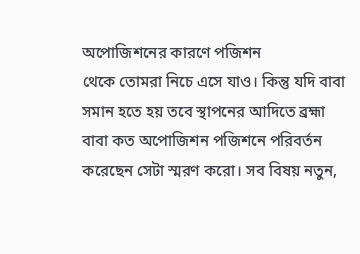অপোজিশনের কারণে পজিশন
থেকে তোমরা নিচে এসে যাও। কিন্তু যদি বাবা সমান হতে হয় তবে স্থাপনের আদিতে ব্রহ্মা
বাবা কত অপোজিশন পজিশনে পরিবর্তন করেছেন সেটা স্মরণ করো। সব বিষয় নতুন,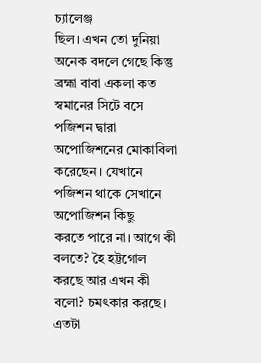চ্যালেঞ্জ
ছিল। এখন তো দুনিয়া অনেক বদলে গেছে কিন্তু ব্রহ্মা বাবা একলা কত স্বমানের সিটে বসে
পজিশন দ্বারা অপোজিশনের মোকাবিলা করেছেন। যেখানে পজিশন থাকে সেখানে অপোজিশন কিছু
করতে পারে না। আগে কী বলতে? হৈ হট্টগোল করছে আর এখন কী বলো? চমৎকার করছে। এতটা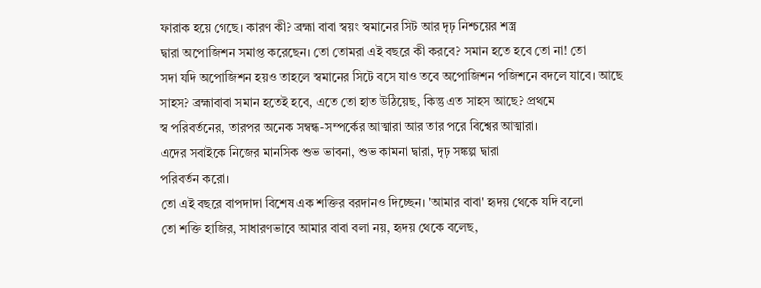ফারাক হয়ে গেছে। কারণ কী? ব্রহ্মা বাবা স্বয়ং স্বমানের সিট আর দৃঢ় নিশ্চয়ের শস্ত্র
দ্বারা অপোজিশন সমাপ্ত করেছেন। তো তোমরা এই বছরে কী করবে? সমান হতে হবে তো না! তো
সদা যদি অপোজিশন হয়ও তাহলে স্বমানের সিটে বসে যাও তবে অপোজিশন পজিশনে বদলে যাবে। আছে
সাহস? ব্রহ্মাবাবা সমান হতেই হবে, এতে তো হাত উঠিয়েছ, কিন্তু এত সাহস আছে? প্রথমে
স্ব পরিবর্তনের, তারপর অনেক সম্বন্ধ-সম্পর্কের আত্মারা আর তার পরে বিশ্বের আত্মারা।
এদের সবাইকে নিজের মানসিক শুভ ভাবনা, শুভ কামনা দ্বারা, দৃঢ় সঙ্কল্প দ্বারা
পরিবর্তন করো।
তো এই বছরে বাপদাদা বিশেষ এক শক্তির বরদানও দিচ্ছেন। 'আমার বাবা' হৃদয় থেকে যদি বলো
তো শক্তি হাজির, সাধারণভাবে আমার বাবা বলা নয়, হৃদয় থেকে বলেছ,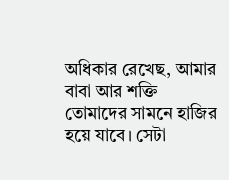অধিকার রেখেছ, আমার
বাবা আর শক্তি তোমাদের সামনে হাজির হয়ে যাবে। সেটা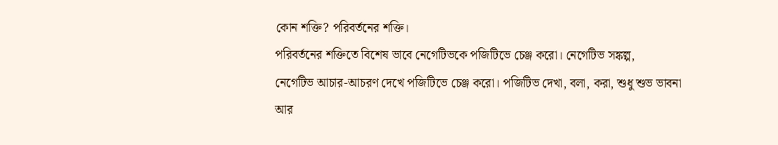কোন শক্তি? পরিবর্তনের শক্তি।
পরিবর্তনের শক্তিতে বিশেষ ভাবে নেগেটিভকে পজিটিভে চেঞ্জ করো। নেগেটিভ সঙ্কল্প,
নেগেটিভ আচার-আচরণ দেখে পজিটিভে চেঞ্জ করো। পজিটিভ দেখা, বলা, করা, শুধু শুভ ভাবনা
আর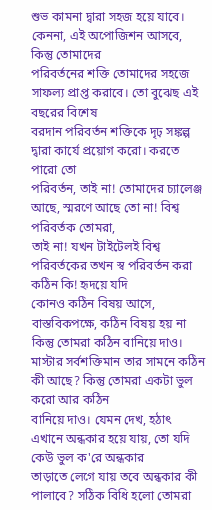শুভ কামনা দ্বারা সহজ হয়ে যাবে। কেননা, এই অপোজিশন আসবে, কিন্তু তোমাদের
পরিবর্তনের শক্তি তোমাদের সহজে সাফল্য প্রাপ্ত করাবে। তো বুঝেছ এই বছরের বিশেষ
বরদান পরিবর্তন শক্তিকে দৃঢ় সঙ্কল্প দ্বারা কার্যে প্রয়োগ করো। করতে পারো তো
পরিবর্তন, তাই না! তোমাদের চ্যালেঞ্জ আছে, স্মরণে আছে তো না! বিশ্ব পরিবর্তক তোমরা,
তাই না! যখন টাইটেলই বিশ্ব পরিবর্তকের তখন স্ব পরিবর্তন করা কঠিন কি! হৃদয়ে যদি
কোনও কঠিন বিষয় আসে, বাস্তবিকপক্ষে, কঠিন বিষয় হয় না কিন্তু তোমরা কঠিন বানিয়ে দাও।
মাস্টার সর্বশক্তিমান তার সামনে কঠিন কী আছে? কিন্তু তোমরা একটা ভুল করো আর কঠিন
বানিয়ে দাও। যেমন দেখ, হঠাৎ এখানে অন্ধকার হয়ে যায়, তো যদি কেউ ভুল ক'রে অন্ধকার
তাড়াতে লেগে যায় তবে অন্ধকার কী পালাবে? সঠিক বিধি হলো তোমরা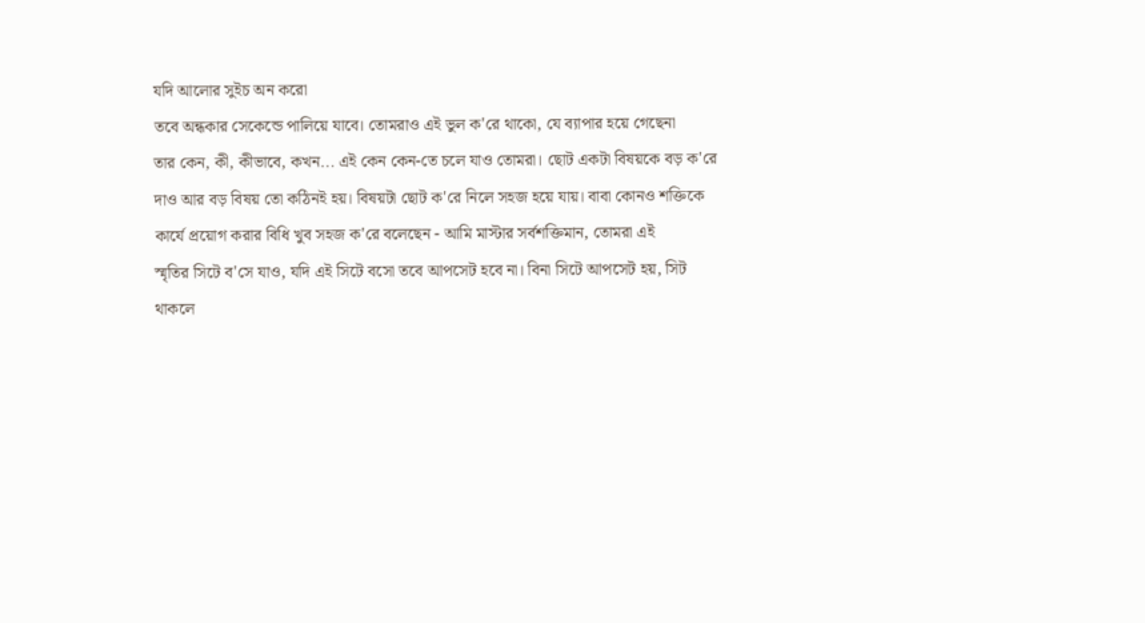যদি আলোর সুইচ অন করো
তবে অন্ধকার সেকেন্ডে পালিয়ে যাবে। তোমরাও এই ভুল ক'রে থাকো, যে ব্যাপার হয়ে গেছেনা
তার কেন, কী, কীভাবে, কখন... এই কেন কেন-তে চলে যাও তোমরা। ছোট একটা বিষয়কে বড় ক'রে
দাও আর বড় বিষয় তো কঠিনই হয়। বিষয়টা ছোট ক'রে নিলে সহজ হয়ে যায়। বাবা কোনও শক্তিকে
কার্যে প্রয়োগ করার বিধি খুব সহজ ক'রে বলেছেন - আমি মাস্টার সর্বশক্তিমান, তোমরা এই
স্মৃতির সিটে ব'সে যাও, যদি এই সিটে বসো তবে আপসেট হবে না। বিনা সিটে আপসেট হয়, সিট
থাকলে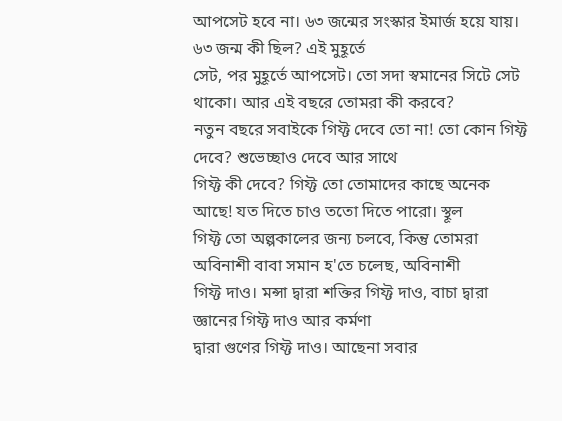আপসেট হবে না। ৬৩ জন্মের সংস্কার ইমার্জ হয়ে যায়। ৬৩ জন্ম কী ছিল? এই মুহূর্তে
সেট, পর মুহূর্তে আপসেট। তো সদা স্বমানের সিটে সেট থাকো। আর এই বছরে তোমরা কী করবে?
নতুন বছরে সবাইকে গিফ্ট দেবে তো না! তো কোন গিফ্ট দেবে? শুভেচ্ছাও দেবে আর সাথে
গিফ্ট কী দেবে? গিফ্ট তো তোমাদের কাছে অনেক আছে! যত দিতে চাও ততো দিতে পারো। স্থূল
গিফ্ট তো অল্পকালের জন্য চলবে, কিন্তু তোমরা অবিনাশী বাবা সমান হ'তে চলেছ, অবিনাশী
গিফ্ট দাও। মন্সা দ্বারা শক্তির গিফ্ট দাও, বাচা দ্বারা জ্ঞানের গিফ্ট দাও আর কর্মণা
দ্বারা গুণের গিফ্ট দাও। আছেনা সবার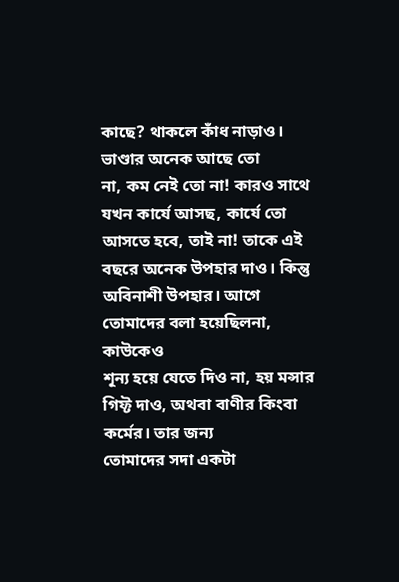কাছে? থাকলে কাঁধ নাড়াও। ভাণ্ডার অনেক আছে তো
না, কম নেই তো না! কারও সাথে যখন কার্যে আসছ, কার্যে তো আসতে হবে, তাই না! তাকে এই
বছরে অনেক উপহার দাও। কিন্তু অবিনাশী উপহার। আগে তোমাদের বলা হয়েছিলনা, কাউকেও
শূন্য হয়ে যেতে দিও না, হয় মন্সার গিফ্ট দাও, অথবা বাণীর কিংবা কর্মের। তার জন্য
তোমাদের সদা একটা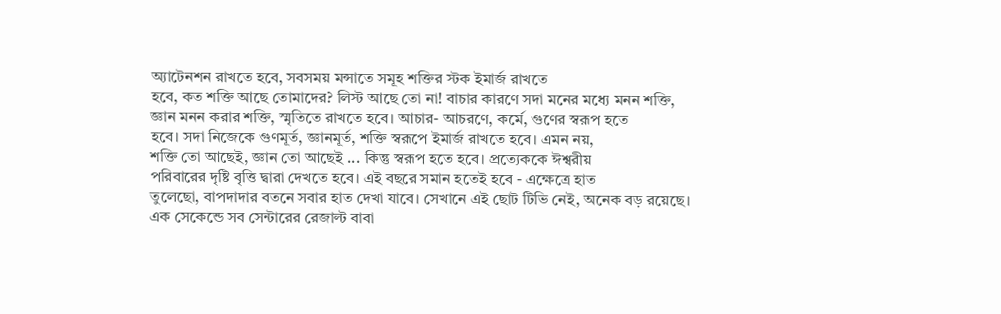অ্যাটেনশন রাখতে হবে, সবসময় মন্সাতে সমূহ শক্তির স্টক ইমার্জ রাখতে
হবে, কত শক্তি আছে তোমাদের? লিস্ট আছে তো না! বাচার কারণে সদা মনের মধ্যে মনন শক্তি,
জ্ঞান মনন করার শক্তি, স্মৃতিতে রাখতে হবে। আচার- আচরণে, কর্মে, গুণের স্বরূপ হতে
হবে। সদা নিজেকে গুণমূর্ত, জ্ঞানমূর্ত, শক্তি স্বরূপে ইমার্জ রাখতে হবে। এমন নয়,
শক্তি তো আছেই, জ্ঞান তো আছেই ... কিন্তু স্বরূপ হতে হবে। প্রত্যেককে ঈশ্বরীয়
পরিবারের দৃষ্টি বৃত্তি দ্বারা দেখতে হবে। এই বছরে সমান হতেই হবে - এক্ষেত্রে হাত
তুলেছো, বাপদাদার বতনে সবার হাত দেখা যাবে। সেখানে এই ছোট টিভি নেই, অনেক বড় রয়েছে।
এক সেকেন্ডে সব সেন্টারের রেজাল্ট বাবা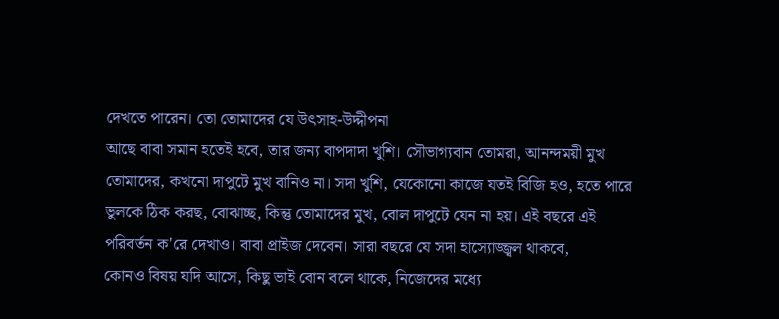দেখতে পারেন। তো তোমাদের যে উৎসাহ-উদ্দীপনা
আছে বাবা সমান হতেই হবে, তার জন্য বাপদাদা খুশি। সৌভাগ্যবান তোমরা, আনন্দময়ী মুখ
তোমাদের, কখনো দাপুটে মুখ বানিও না। সদা খুশি, যেকোনো কাজে যতই বিজি হও, হতে পারে
ভুলকে ঠিক করছ, বোঝাচ্ছ, কিন্তু তোমাদের মুখ, বোল দাপুটে যেন না হয়। এই বছরে এই
পরিবর্তন ক'রে দেখাও। বাবা প্রাইজ দেবেন। সারা বছরে যে সদা হাস্যোজ্জ্বল থাকবে,
কোনও বিষয় যদি আসে, কিছু ভাই বোন বলে থাকে, নিজেদের মধ্যে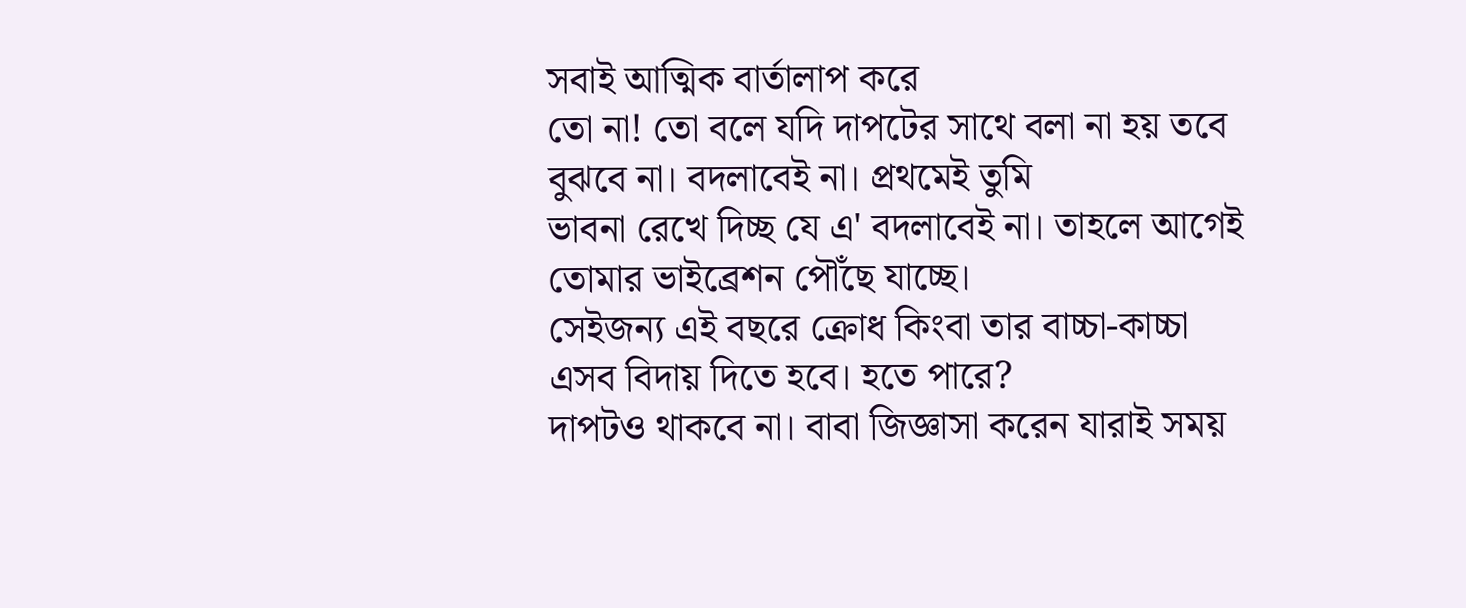সবাই আত্মিক বার্তালাপ করে
তো না! তো বলে যদি দাপটের সাথে বলা না হয় তবে বুঝবে না। বদলাবেই না। প্রথমেই তুমি
ভাবনা রেখে দিচ্ছ যে এ' বদলাবেই না। তাহলে আগেই তোমার ভাইব্রেশন পৌঁছে যাচ্ছে।
সেইজন্য এই বছরে ক্রোধ কিংবা তার বাচ্চা-কাচ্চা এসব বিদায় দিতে হবে। হতে পারে?
দাপটও থাকবে না। বাবা জিজ্ঞাসা করেন যারাই সময়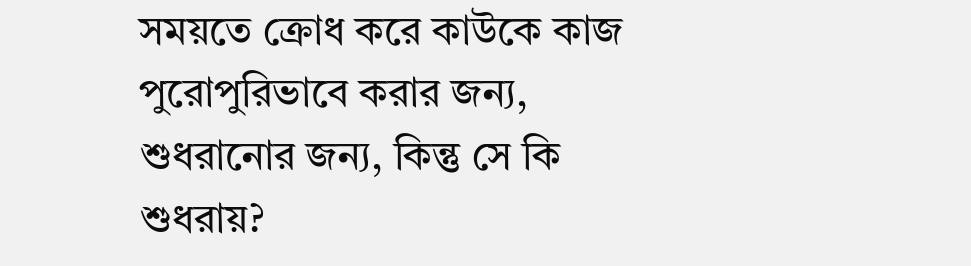সময়তে ক্রোধ করে কাউকে কাজ
পুরোপুরিভাবে করার জন্য, শুধরানোর জন্য, কিন্তু সে কি শুধরায়?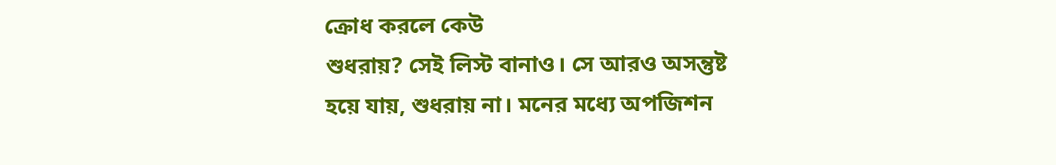ক্রোধ করলে কেউ
শুধরায়? সেই লিস্ট বানাও। সে আরও অসন্তুষ্ট হয়ে যায়, শুধরায় না। মনের মধ্যে অপজিশন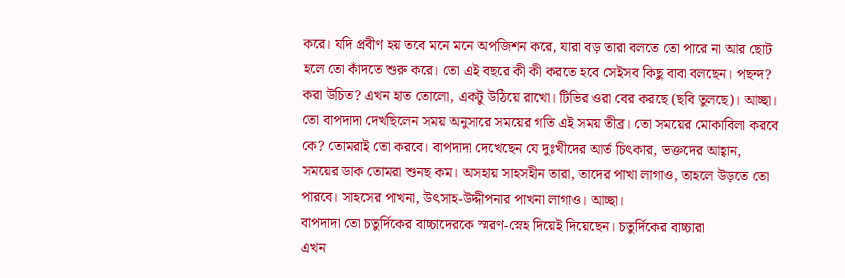করে। যদি প্রবীণ হয় তবে মনে মনে অপজিশন করে, যারা বড় তারা বলতে তো পারে না আর ছোট
হলে তো কাঁদতে শুরু করে। তো এই বছরে কী কী করতে হবে সেইসব কিছু বাবা বলছেন। পছন্দ?
করা উচিত? এখন হাত তোলো, একটু উঠিয়ে রাখো। টিভির ওরা বের করছে (ছবি তুলছে)। আচ্ছা।
তো বাপদাদা দেখছিলেন সময় অনুসারে সময়ের গতি এই সময় তীব্র। তো সময়ের মোকাবিলা করবে
কে? তোমরাই তো করবে। বাপদাদা দেখেছেন যে দুঃখীদের আর্ত চিৎকার, ভক্তদের আহ্বান,
সময়ের ডাক তোমরা শুনছ কম। অসহায় সাহসহীন তারা, তাদের পাখা লাগাও, তাহলে উড়তে তো
পারবে। সাহসের পাখনা, উৎসাহ-উদ্দীপনার পাখনা লাগাও। আচ্ছা।
বাপদাদা তো চতুর্দিকের বাচ্চাদেরকে স্মরণ-স্নেহ দিয়েই দিয়েছেন। চতুর্দিকের বাচ্চারা
এখন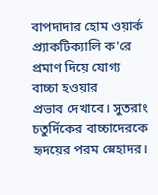বাপদাদার হোম ওয়ার্ক প্র্যাকটিক্যালি ক'রে প্রমাণ দিয়ে যোগ্য বাচ্চা হওয়ার
প্রভাব দেখাবে। সুতরাং চতুর্দিকের বাচ্চাদেরকে হৃদয়ের পরম স্নেহাদর।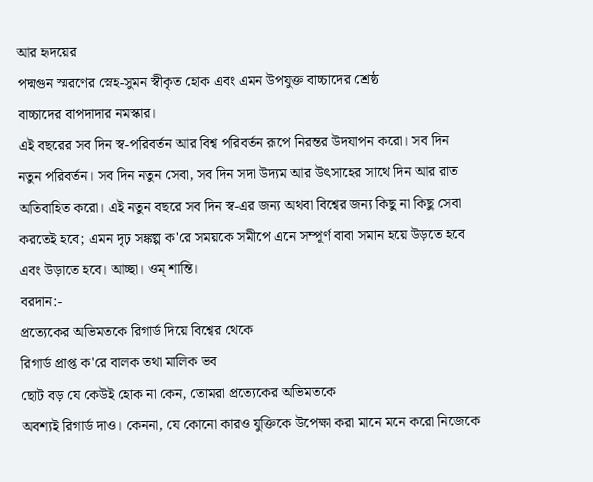আর হৃদয়ের
পদ্মগুন স্মরণের স্নেহ-সুমন স্বীকৃত হোক এবং এমন উপযুক্ত বাচ্চাদের শ্রেষ্ঠ
বাচ্চাদের বাপদাদার নমস্কার।
এই বছরের সব দিন স্ব-পরিবর্তন আর বিশ্ব পরিবর্তন রূপে নিরন্তর উদযাপন করো। সব দিন
নতুন পরিবর্তন। সব দিন নতুন সেবা, সব দিন সদা উদ্যম আর উৎসাহের সাথে দিন আর রাত
অতিবাহিত করো। এই নতুন বছরে সব দিন স্ব-এর জন্য অথবা বিশ্বের জন্য কিছু না কিছু সেবা
করতেই হবে; এমন দৃঢ় সঙ্কল্প ক'রে সময়কে সমীপে এনে সম্পূর্ণ বাবা সমান হয়ে উড়তে হবে
এবং উড়াতে হবে। আচ্ছা। ওম্ শান্তি।
বরদান:-
প্রত্যেকের অভিমতকে রিগার্ড দিয়ে বিশ্বের থেকে
রিগার্ড প্রাপ্ত ক'রে বালক তথা মালিক ভব
ছোট বড় যে কেউই হোক না কেন, তোমরা প্রত্যেকের অভিমতকে
অবশ্যই রিগার্ড দাও। কেননা, যে কোনো কারও যুক্তিকে উপেক্ষা করা মানে মনে করো নিজেকে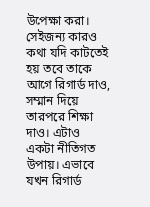উপেক্ষা করা। সেইজন্য কারও কথা যদি কাটতেই হয় তবে তাকে আগে রিগার্ড দাও, সম্মান দিয়ে
তারপরে শিক্ষা দাও। এটাও একটা নীতিগত উপায়। এভাবে যখন রিগার্ড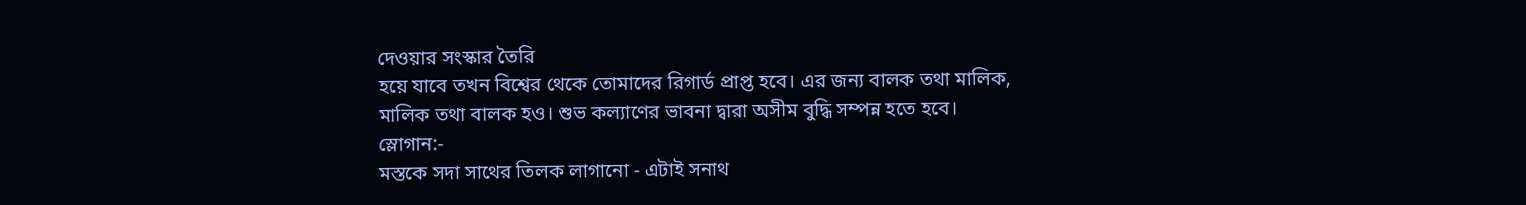দেওয়ার সংস্কার তৈরি
হয়ে যাবে তখন বিশ্বের থেকে তোমাদের রিগার্ড প্রাপ্ত হবে। এর জন্য বালক তথা মালিক,
মালিক তথা বালক হও। শুভ কল্যাণের ভাবনা দ্বারা অসীম বুদ্ধি সম্পন্ন হতে হবে।
স্লোগান:-
মস্তকে সদা সাথের তিলক লাগানো - এটাই সনাথ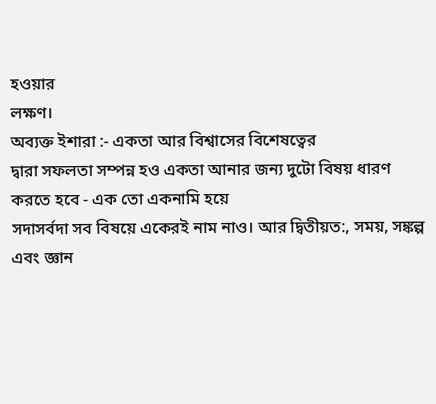হওয়ার
লক্ষণ।
অব্যক্ত ইশারা :- একতা আর বিশ্বাসের বিশেষত্বের
দ্বারা সফলতা সম্পন্ন হও একতা আনার জন্য দুটো বিষয় ধারণ করতে হবে - এক তো একনামি হয়ে
সদাসর্বদা সব বিষয়ে একেরই নাম নাও। আর দ্বিতীয়ত:, সময়, সঙ্কল্প এবং জ্ঞান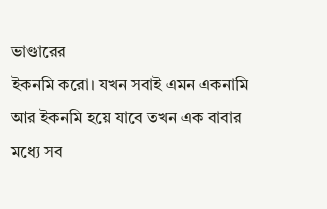ভাণ্ডারের
ইকনমি করো। যখন সবাই এমন একনামি আর ইকনমি হয়ে যাবে তখন এক বাবার মধ্যে সব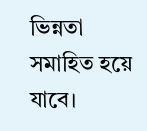ভিন্নতা
সমাহিত হয়ে যাবে।